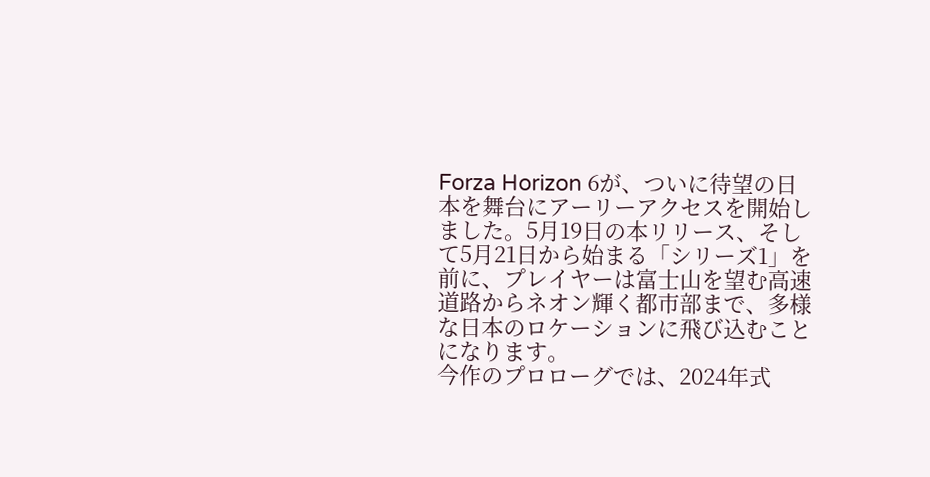Forza Horizon 6が、ついに待望の日本を舞台にアーリーアクセスを開始しました。5月19日の本リリース、そして5月21日から始まる「シリーズ1」を前に、プレイヤーは富士山を望む高速道路からネオン輝く都市部まで、多様な日本のロケーションに飛び込むことになります。
今作のプロローグでは、2024年式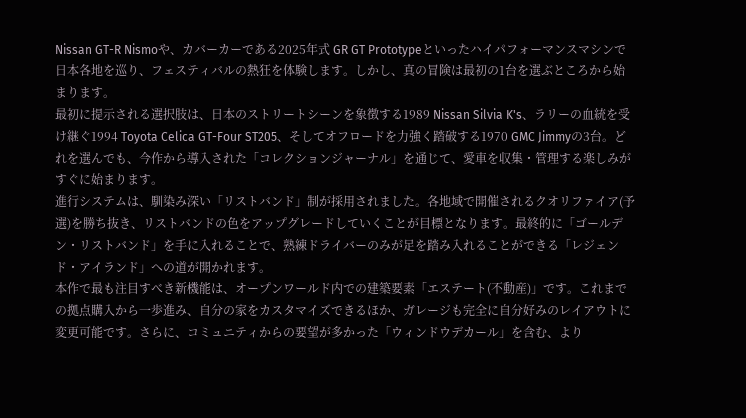Nissan GT-R Nismoや、カバーカーである2025年式 GR GT Prototypeといったハイパフォーマンスマシンで日本各地を巡り、フェスティバルの熱狂を体験します。しかし、真の冒険は最初の1台を選ぶところから始まります。
最初に提示される選択肢は、日本のストリートシーンを象徴する1989 Nissan Silvia K's、ラリーの血統を受け継ぐ1994 Toyota Celica GT-Four ST205、そしてオフロードを力強く踏破する1970 GMC Jimmyの3台。どれを選んでも、今作から導入された「コレクションジャーナル」を通じて、愛車を収集・管理する楽しみがすぐに始まります。
進行システムは、馴染み深い「リストバンド」制が採用されました。各地域で開催されるクオリファイア(予選)を勝ち抜き、リストバンドの色をアップグレードしていくことが目標となります。最終的に「ゴールデン・リストバンド」を手に入れることで、熟練ドライバーのみが足を踏み入れることができる「レジェンド・アイランド」への道が開かれます。
本作で最も注目すべき新機能は、オープンワールド内での建築要素「エステート(不動産)」です。これまでの拠点購入から一歩進み、自分の家をカスタマイズできるほか、ガレージも完全に自分好みのレイアウトに変更可能です。さらに、コミュニティからの要望が多かった「ウィンドウデカール」を含む、より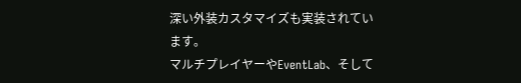深い外装カスタマイズも実装されています。
マルチプレイヤーやEventLab、そして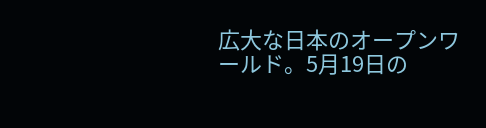広大な日本のオープンワールド。5月19日の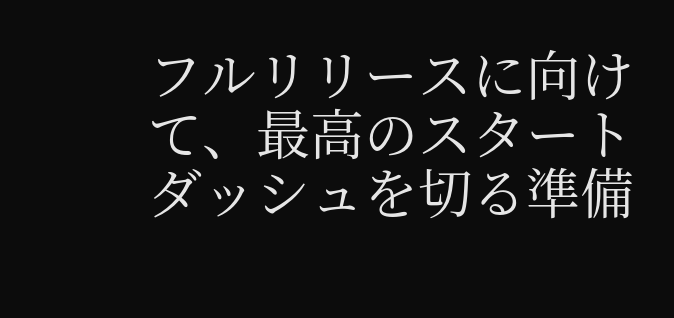フルリリースに向けて、最高のスタートダッシュを切る準備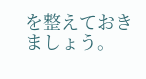を整えておきましょう。